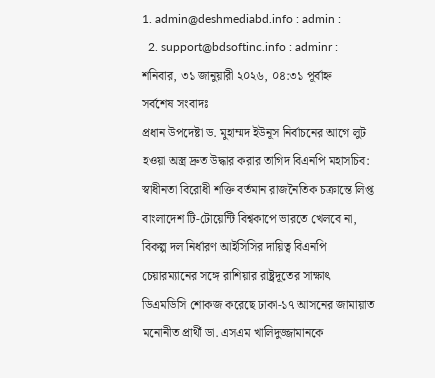1. admin@deshmediabd.info : admin :
  2. support@bdsoftinc.info : adminr :
শনিবার, ৩১ জানুয়ারী ২০২৬, ০৪:৩১ পূর্বাহ্ন
সর্বশেষ সংবাদঃ
প্রধান উপদেষ্টা ড. মুহাম্মদ ইউনূস নির্বাচনের আগে লুট হওয়া অস্ত্র দ্রুত উদ্ধার করার তাগিদ বিএনপি মহাসচিব: স্বাধীনতা বিরোধী শক্তি বর্তমান রাজনৈতিক চক্রান্তে লিপ্ত বাংলাদেশ টি-টোয়েন্টি বিশ্বকাপে ভারতে খেলবে না, বিকল্প দল নির্ধারণ আইসিসির দায়িত্ব বিএনপি চেয়ারম্যানের সঙ্গে রাশিয়ার রাষ্ট্রদূতের সাক্ষাৎ ডিএমডিসি শোকজ করেছে ঢাকা-১৭ আসনের জামায়াত মনোনীত প্রার্থী ডা. এসএম খালিদুজ্জামানকে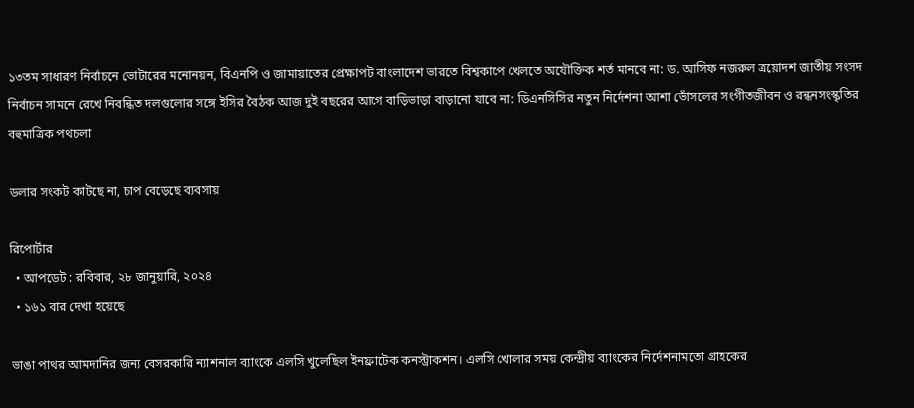১৩তম সাধারণ নির্বাচনে ভোটারের মনোনয়ন, বিএনপি ও জামায়াতের প্রেক্ষাপট বাংলাদেশ ভারতে বিশ্বকাপে খেলতে অযৌক্তিক শর্ত মানবে না: ড. আসিফ নজরুল ত্রয়োদশ জাতীয় সংসদ নির্বাচন সামনে রেখে নিবন্ধিত দলগুলোর সঙ্গে ইসির বৈঠক আজ দুই বছরের আগে বাড়িভাড়া বাড়ানো যাবে না: ডিএনসিসির নতুন নির্দেশনা আশা ভোঁসলের সংগীতজীবন ও রন্ধনসংস্কৃতির বহুমাত্রিক পথচলা

ডলার সংকট কাটছে না, চাপ বেড়েছে ব্যবসায়

রিপোর্টার
  • আপডেট : রবিবার, ২৮ জানুয়ারি, ২০২৪
  • ১৬১ বার দেখা হয়েছে

ভাঙা পাথর আমদানির জন্য বেসরকারি ন্যাশনাল ব্যাংকে এলসি খুলেছিল ইনফ্রাটেক কনস্ট্রাকশন। এলসি খোলার সময় কেন্দ্রীয় ব্যাংকের নির্দেশনামতো গ্রাহকের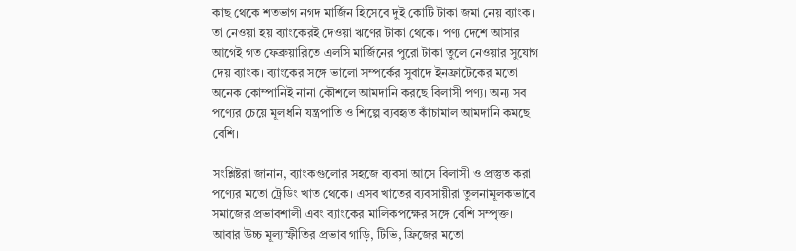কাছ থেকে শতভাগ নগদ মার্জিন হিসেবে দুই কোটি টাকা জমা নেয় ব্যাংক। তা নেওয়া হয় ব্যাংকেরই দেওয়া ঋণের টাকা থেকে। পণ্য দেশে আসার আগেই গত ফেব্রুয়ারিতে এলসি মার্জিনের পুরো টাকা তুলে নেওয়ার সুযোগ দেয় ব্যাংক। ব্যাংকের সঙ্গে ভালো সম্পর্কের সুবাদে ইনফ্রাটেকের মতো অনেক কোম্পানিই নানা কৌশলে আমদানি করছে বিলাসী পণ্য। অন্য সব পণ্যের চেয়ে মূলধনি যন্ত্রপাতি ও শিল্পে ব্যবহৃত কাঁচামাল আমদানি কমছে বেশি।

সংশ্লিষ্টরা জানান, ব্যাংকগুলোর সহজে ব্যবসা আসে বিলাসী ও প্রস্তুত করা পণ্যের মতো ট্রেডিং খাত থেকে। এসব খাতের ব্যবসায়ীরা তুলনামূলকভাবে সমাজের প্রভাবশালী এবং ব্যাংকের মালিকপক্ষের সঙ্গে বেশি সম্পৃক্ত। আবার উচ্চ মূল্যস্ফীতির প্রভাব গাড়ি, টিভি, ফ্রিজের মতো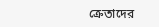ক্রেতাদের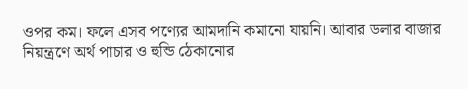ওপর কম। ফলে এসব পণ্যের আমদানি কমানো যায়নি। আবার ডলার বাজার নিয়ন্ত্রণে অর্থ পাচার ও হুন্ডি ঠেকানোর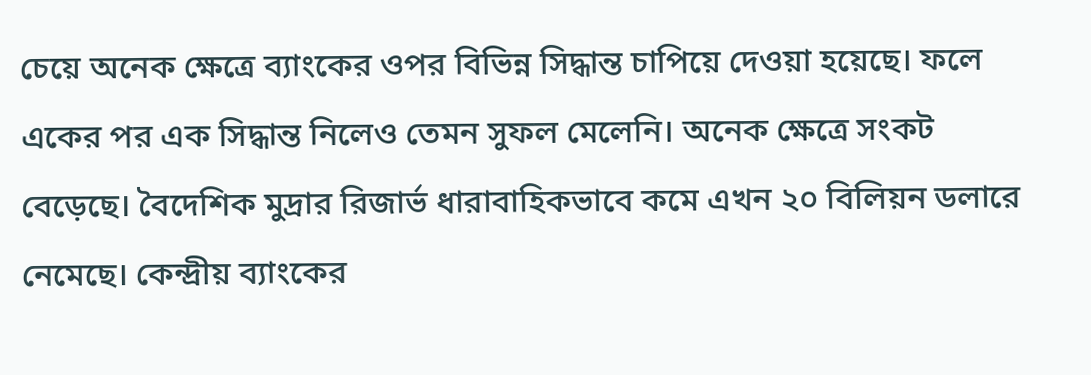চেয়ে অনেক ক্ষেত্রে ব্যাংকের ওপর বিভিন্ন সিদ্ধান্ত চাপিয়ে দেওয়া হয়েছে। ফলে একের পর এক সিদ্ধান্ত নিলেও তেমন সুফল মেলেনি। অনেক ক্ষেত্রে সংকট বেড়েছে। বৈদেশিক মুদ্রার রিজার্ভ ধারাবাহিকভাবে কমে এখন ২০ বিলিয়ন ডলারে নেমেছে। কেন্দ্রীয় ব্যাংকের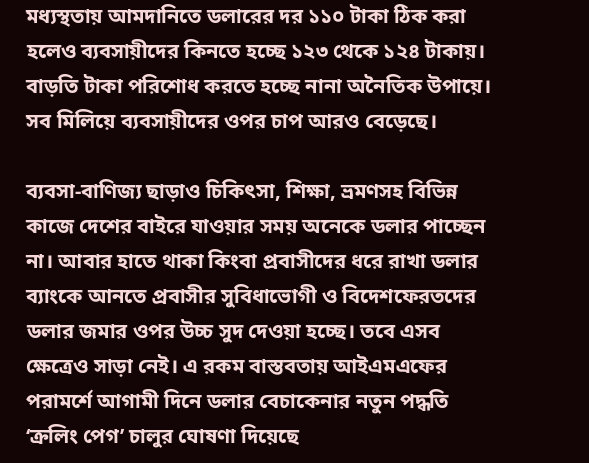মধ্যস্থতায় আমদানিতে ডলারের দর ১১০ টাকা ঠিক করা হলেও ব্যবসায়ীদের কিনতে হচ্ছে ১২৩ থেকে ১২৪ টাকায়। বাড়তি টাকা পরিশোধ করতে হচ্ছে নানা অনৈতিক উপায়ে। সব মিলিয়ে ব্যবসায়ীদের ওপর চাপ আরও বেড়েছে।

ব্যবসা-বাণিজ্য ছাড়াও চিকিৎসা, শিক্ষা, ভ্রমণসহ বিভিন্ন কাজে দেশের বাইরে যাওয়ার সময় অনেকে ডলার পাচ্ছেন না। আবার হাতে থাকা কিংবা প্রবাসীদের ধরে রাখা ডলার ব্যাংকে আনতে প্রবাসীর সুবিধাভোগী ও বিদেশফেরতদের ডলার জমার ওপর উচ্চ সুদ দেওয়া হচ্ছে। তবে এসব ক্ষেত্রেও সাড়া নেই। এ রকম বাস্তবতায় আইএমএফের পরামর্শে আগামী দিনে ডলার বেচাকেনার নতুন পদ্ধতি ‘ক্রলিং পেগ’ চালুর ঘোষণা দিয়েছে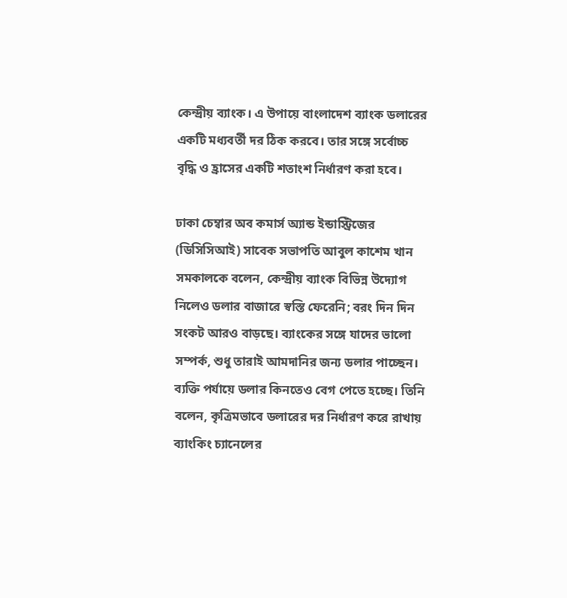কেন্দ্রীয় ব্যাংক। এ উপায়ে বাংলাদেশ ব্যাংক ডলারের একটি মধ্যবর্তী দর ঠিক করবে। তার সঙ্গে সর্বোচ্চ বৃদ্ধি ও হ্রাসের একটি শতাংশ নির্ধারণ করা হবে।

ঢাকা চেম্বার অব কমার্স অ্যান্ড ইন্ডাস্ট্রিজের (ডিসিসিআই) সাবেক সভাপতি আবুল কাশেম খান সমকালকে বলেন, কেন্দ্রীয় ব্যাংক বিভিন্ন উদ্যোগ নিলেও ডলার বাজারে স্বস্তি ফেরেনি; বরং দিন দিন সংকট আরও বাড়ছে। ব্যাংকের সঙ্গে যাদের ভালো সম্পর্ক, শুধু তারাই আমদানির জন্য ডলার পাচ্ছেন। ব্যক্তি পর্যায়ে ডলার কিনতেও বেগ পেতে হচ্ছে। তিনি বলেন, কৃত্রিমভাবে ডলারের দর নির্ধারণ করে রাখায় ব্যাংকিং চ্যানেলের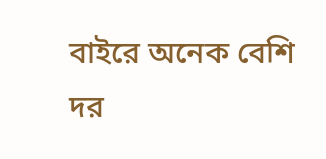বাইরে অনেক বেশি দর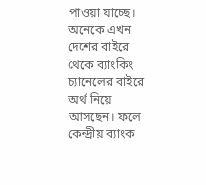পাওয়া যাচ্ছে। অনেকে এখন দেশের বাইরে থেকে ব্যাংকিং চ্যানেলের বাইরে অর্থ নিয়ে আসছেন। ফলে কেন্দ্রীয় ব্যাংক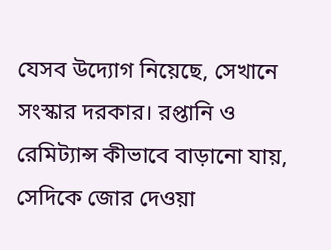যেসব উদ্যোগ নিয়েছে, সেখানে সংস্কার দরকার। রপ্তানি ও রেমিট্যান্স কীভাবে বাড়ানো যায়, সেদিকে জোর দেওয়া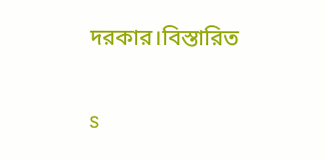দরকার।বিস্তারিত

s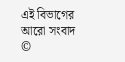এই বিভাগের আরো সংবাদ
©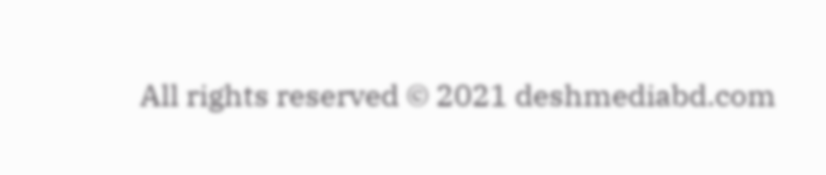All rights reserved © 2021 deshmediabd.com